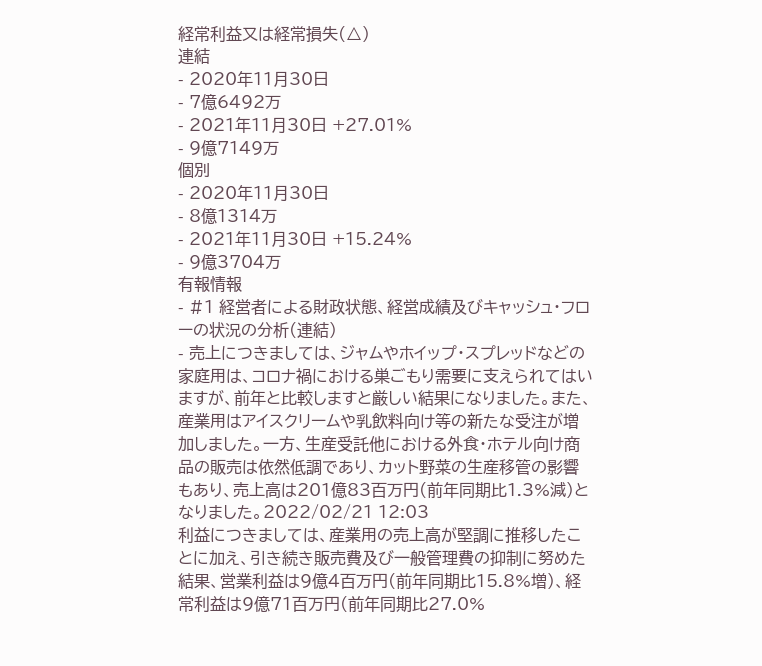経常利益又は経常損失(△)
連結
- 2020年11月30日
- 7億6492万
- 2021年11月30日 +27.01%
- 9億7149万
個別
- 2020年11月30日
- 8億1314万
- 2021年11月30日 +15.24%
- 9億3704万
有報情報
- #1 経営者による財政状態、経営成績及びキャッシュ・フローの状況の分析(連結)
- 売上につきましては、ジャムやホイップ・スプレッドなどの家庭用は、コロナ禍における巣ごもり需要に支えられてはいますが、前年と比較しますと厳しい結果になりました。また、産業用はアイスクリームや乳飲料向け等の新たな受注が増加しました。一方、生産受託他における外食・ホテル向け商品の販売は依然低調であり、カット野菜の生産移管の影響もあり、売上高は201億83百万円(前年同期比1.3%減)となりました。2022/02/21 12:03
利益につきましては、産業用の売上高が堅調に推移したことに加え、引き続き販売費及び一般管理費の抑制に努めた結果、営業利益は9億4百万円(前年同期比15.8%増)、経常利益は9億71百万円(前年同期比27.0%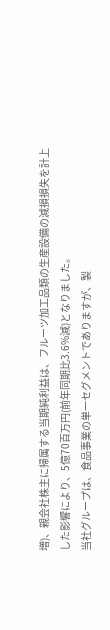増)、親会社株主に帰属する当期純利益は、フルーツ加工品類の生産設備の減損損失を計上した影響により、5億70百万円(前年同期比3.6%減)となりました。
当社グループは、食品事業の単一セグメントでありますが、製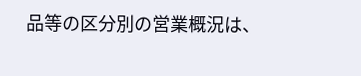品等の区分別の営業概況は、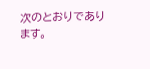次のとおりであります。